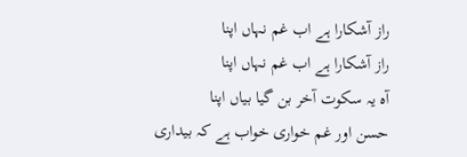راز آشکارا ہے اب غم نہاں اپنا
راز آشکارا ہے اب غم نہاں اپنا
آہ یہ سکوت آخر بن گیا بیاں اپنا
حسن اور غم خواری خواب ہے کہ بیداری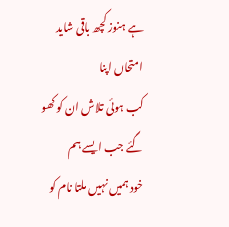ہے ہنوز کچھ باقی شاید امتحاں اپنا
کب ہوئی تلاش ان کو کھو گئے جب ایسے ہم
خود ہمیں نہیں ملتا نام کو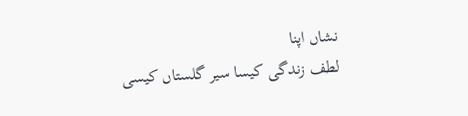نشاں اپنا
لطف زندگی کیسا سیر گلستاں کیسی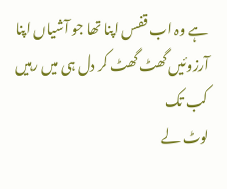ہے وہ اب قفس اپنا تھا جو آشیاں اپنا
آرزوئیں گھٹ گھٹ کر دل ہی میں رہیں کب تک
لوٹ لے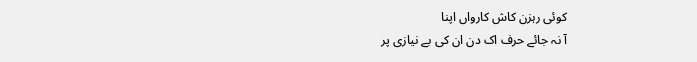کوئی رہزن کاش کارواں اپنا
آ نہ جائے حرف اک دن ان کی بے نیازی پر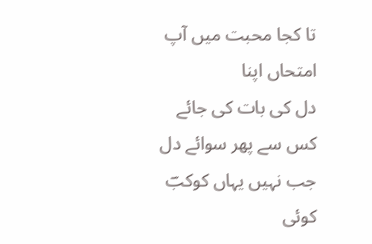تا کجا محبت میں آپ امتحاں اپنا
دل کی بات کی جائے کس سے پھر سوائے دل
جب نہیں یہاں کوکبؔ کوئی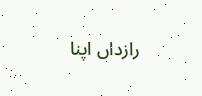رازداں اپنا